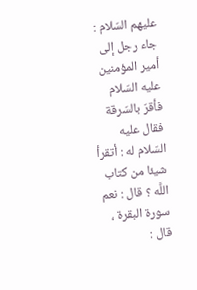عليهم السّلام : جاء رجل إلى أمير المؤمنين عليه السّلام فأقرّ بالسّرقة فقال عليه السّلام له : أتقرأ شيئا من كتاب اللَّه ؟ قال : نعم سورة البقرة ، قال :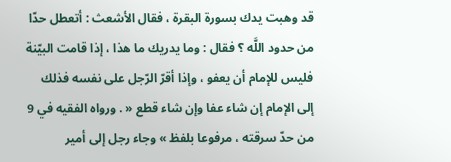قد وهبت يدك بسورة البقرة ، فقال الأشعث : أتعطل حدّا من حدود اللَّه ؟ فقال : وما يدريك ما هذا ، إذا قامت البيّنة فليس للإمام أن يعفو ، وإذا أقرّ الرّجل على نفسه فذلك إلى الإمام إن شاء عفا وإن شاء قطع « . ورواه الفقيه في 9 من حدّ سرقته ، مرفوعا بلفظ » وجاء رجل إلى أمير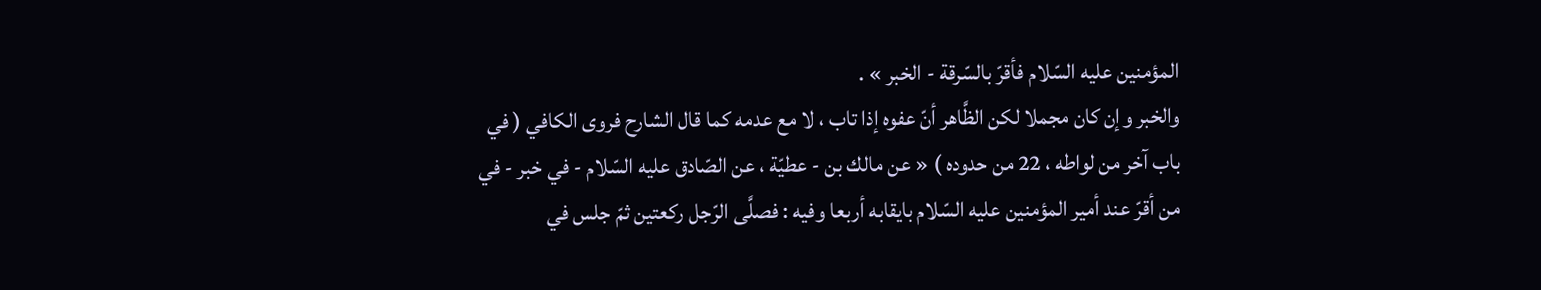المؤمنين عليه السّلام فأقرّ بالسّرقة - الخبر » .
والخبر وإن كان مجملا لكن الظَّاهر أنّ عفوه إذا تاب ، لا مع عدمه كما قال الشارح فروى الكافي ( في باب آخر من لواطه ، 22 من حدوده ) « عن مالك بن - عطيّة ، عن الصّادق عليه السّلام - في خبر - في من أقرّ عند أمير المؤمنين عليه السّلام بايقابه أربعا وفيه : فصلَّى الرّجل ركعتين ثمّ جلس في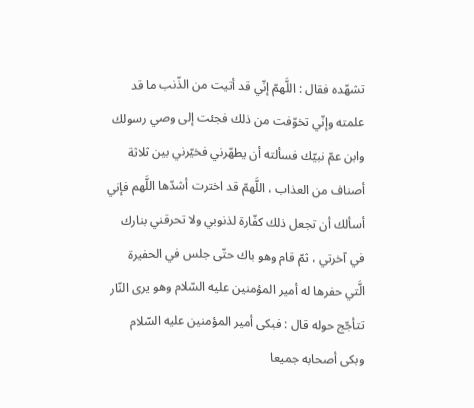تشهّده فقال : اللَّهمّ إنّي قد أتيت من الذّنب ما قد علمته وإنّي تخوّفت من ذلك فجئت إلى وصي رسولك وابن عمّ نبيّك فسألته أن يطهّرني فخيّرني بين ثلاثة أصناف من العذاب ، اللَّهمّ قد اخترت أشدّها اللَّهم فإني أسألك أن تجعل ذلك كفّارة لذنوبي ولا تحرقني بنارك في آخرتي ، ثمّ قام وهو باك حتّى جلس في الحفيرة الَّتي حفرها له أمير المؤمنين عليه السّلام وهو يرى النّار تتأجّج حوله قال : فبكى أمير المؤمنين عليه السّلام وبكى أصحابه جميعا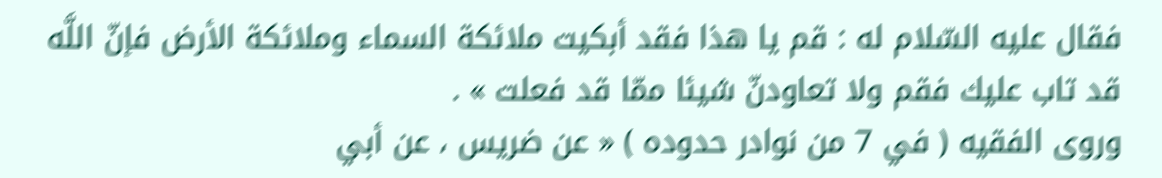فقال عليه السّلام له : قم يا هذا فقد أبكيت ملائكة السماء وملائكة الأرض فإنّ اللَّه قد تاب عليك فقم ولا تعاودنّ شيئا ممّا قد فعلت » .
وروى الفقيه ( في 7 من نوادر حدوده ) « عن ضريس ، عن أبي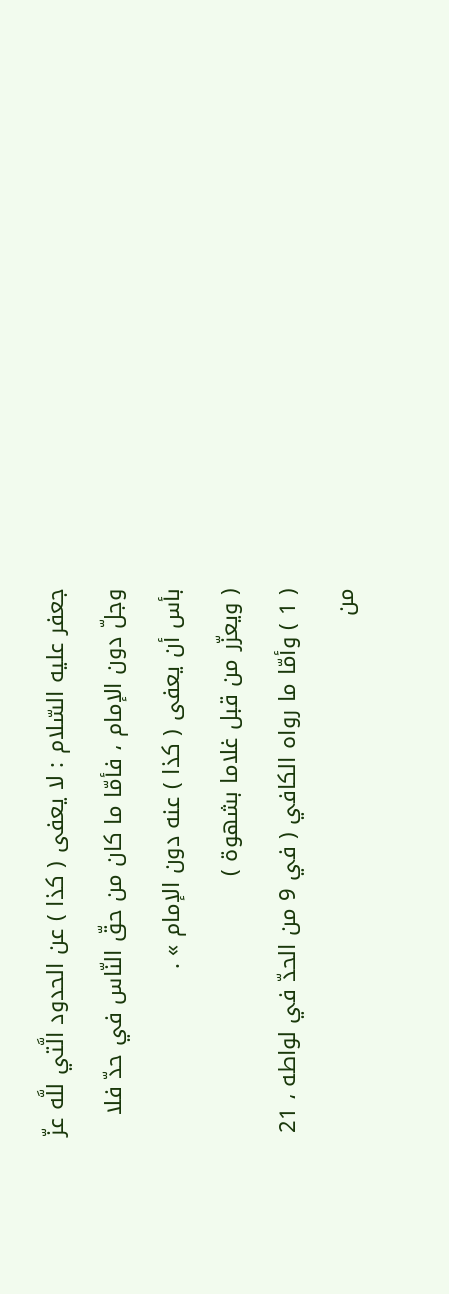جعفر عليه السّلام : لا يعفى ( كذا ) عن الحدود الَّتي للَّه عزّ وجلّ دون الإمام ، فأمّا ما كان من حقّ النّاس في حدّ فلا بأس أن يعفى ( كذا ) عنه دون الإمام » .
( ويعزّر من قبل غلاما بشهوة )
( 1 ) وأمّا ما رواه الكافي ( في 9 من الحدّ في لواطه ، 21 من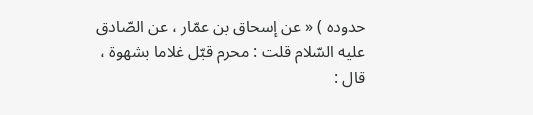حدوده ) « عن إسحاق بن عمّار ، عن الصّادق عليه السّلام قلت : محرم قبّل غلاما بشهوة ، قال :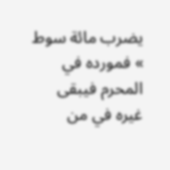يضرب مائة سوط » فمورده في المحرم فيبقى غيره في من